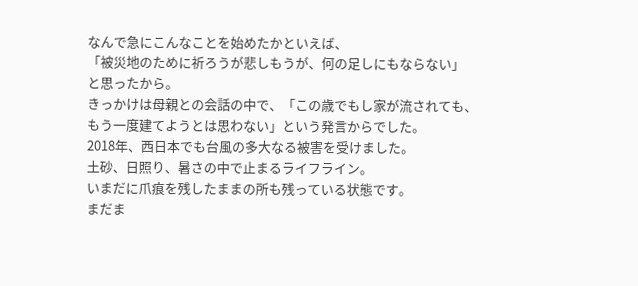なんで急にこんなことを始めたかといえば、
「被災地のために祈ろうが悲しもうが、何の足しにもならない」
と思ったから。
きっかけは母親との会話の中で、「この歳でもし家が流されても、もう一度建てようとは思わない」という発言からでした。
2018年、西日本でも台風の多大なる被害を受けました。
土砂、日照り、暑さの中で止まるライフライン。
いまだに爪痕を残したままの所も残っている状態です。
まだま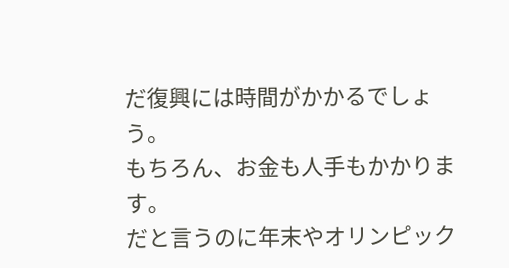だ復興には時間がかかるでしょう。
もちろん、お金も人手もかかります。
だと言うのに年末やオリンピック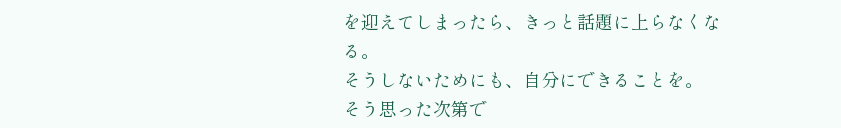を迎えてしまったら、きっと話題に上らなくなる。
そうしないためにも、自分にできることを。
そう思った次第で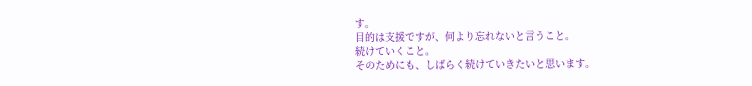す。
目的は支援ですが、何より忘れないと言うこと。
続けていくこと。
そのためにも、しばらく続けていきたいと思います。